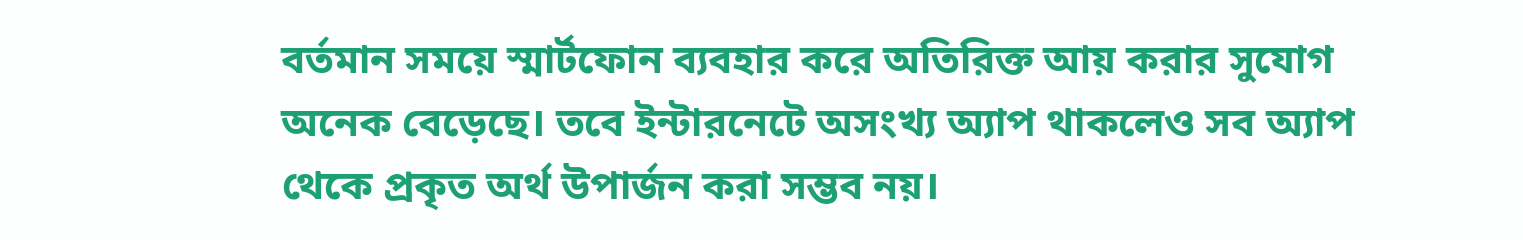বর্তমান সময়ে স্মার্টফোন ব্যবহার করে অতিরিক্ত আয় করার সুযোগ অনেক বেড়েছে। তবে ইন্টারনেটে অসংখ্য অ্যাপ থাকলেও সব অ্যাপ থেকে প্রকৃত অর্থ উপার্জন করা সম্ভব নয়।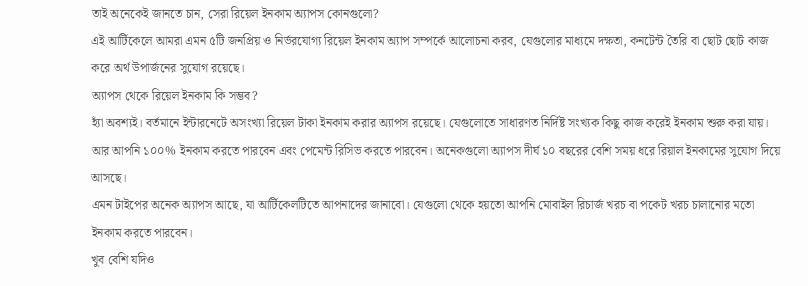তাই অনেকেই জানতে চান, সেরা রিয়েল ইনকাম অ্যাপস কোনগুলো?
এই আর্টিকেলে আমরা এমন ৫টি জনপ্রিয় ও নির্ভরযোগ্য রিয়েল ইনকাম অ্যাপ সম্পর্কে আলোচনা করব, যেগুলোর মাধ্যমে দক্ষতা, কনটেন্ট তৈরি বা ছোট ছোট কাজ করে অর্থ উপার্জনের সুযোগ রয়েছে।
অ্যাপস থেকে রিয়েল ইনকাম কি সম্ভব?
হ্যাঁ অবশ্যই। বর্তমানে ইন্টারনেটে অসংখ্যা রিয়েল টাকা ইনকাম করার অ্যাপস রয়েছে। যেগুলোতে সাধারণত নির্দিষ্ট সংখ্যক কিছু কাজ করেই ইনকাম শুরু করা যায়।
আর আপনি ১০০% ইনকাম করতে পারবেন এবং পেমেন্ট রিসিভ করতে পারবেন। অনেকগুলো অ্যাপস দীর্ঘ ১০ বছরের বেশি সময় ধরে রিয়াল ইনকামের সুযোগ দিয়ে আসছে।
এমন টাইপের অনেক অ্যাপস আছে, যা আর্টিকেলটিতে আপনাদের জানাবো। যেগুলো থেকে হয়তো আপনি মোবাইল রিচার্জ খরচ বা পকেট খরচ চালানোর মতো ইনকাম করতে পারবেন।
খুব বেশি যদিও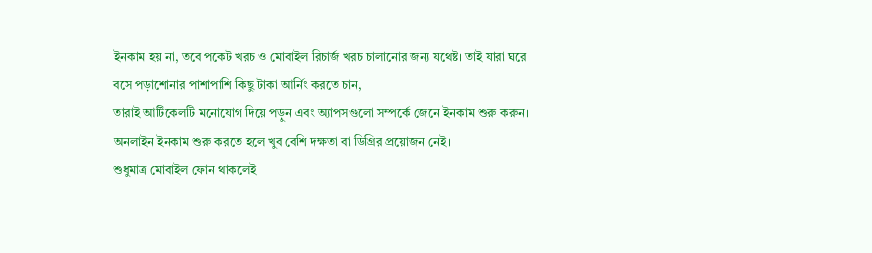ইনকাম হয় না, তবে পকেট খরচ ও মোবাইল রিচার্জ খরচ চালানোর জন্য যথেষ্ট। তাই যারা ঘরে বসে পড়াশোনার পাশাপাশি কিছু টাকা আর্নিং করতে চান,
তারাই আর্টিকেলটি মনোযোগ দিয়ে পড়ুন এবং অ্যাপসগুলো সম্পর্কে জেনে ইনকাম শুরু করুন। অনলাইন ইনকাম শুরু করতে হলে খুব বেশি দক্ষতা বা ডিগ্রির প্রয়োজন নেই।
শুধুমাত্র মোবাইল ফোন থাকলেই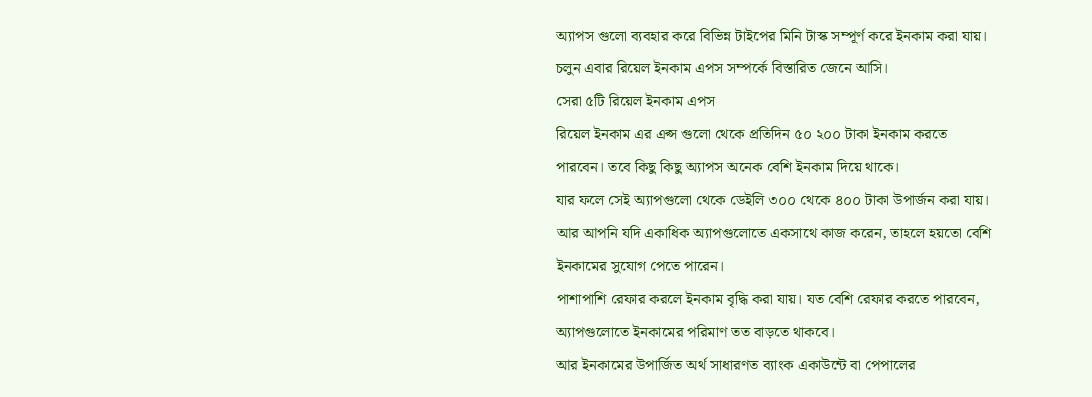অ্যাপস গুলো ব্যবহার করে বিভিন্ন টাইপের মিনি টাস্ক সম্পূর্ণ করে ইনকাম করা যায়। চলুন এবার রিয়েল ইনকাম এপস সম্পর্কে বিস্তারিত জেনে আসি।
সেরা ৫টি রিয়েল ইনকাম এপস
রিয়েল ইনকাম এর এপ্স গুলো থেকে প্রতিদিন ৫০ ২০০ টাকা ইনকাম করতে পারবেন। তবে কিছু কিছু অ্যাপস অনেক বেশি ইনকাম দিয়ে থাকে।
যার ফলে সেই অ্যাপগুলো থেকে ডেইলি ৩০০ থেকে ৪০০ টাকা উপার্জন করা যায়। আর আপনি যদি একাধিক অ্যাপগুলোতে একসাথে কাজ করেন, তাহলে হয়তো বেশি ইনকামের সুযোগ পেতে পারেন।
পাশাপাশি রেফার করলে ইনকাম বৃদ্ধি করা যায়। যত বেশি রেফার করতে পারবেন, অ্যাপগুলোতে ইনকামের পরিমাণ তত বাড়তে থাকবে।
আর ইনকামের উপার্জিত অর্থ সাধারণত ব্যাংক একাউন্টে বা পেপালের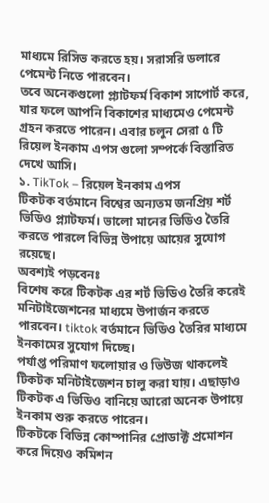মাধ্যমে রিসিভ করতে হয়। সরাসরি ডলারে পেমেন্ট নিতে পারবেন।
তবে অনেকগুলো প্ল্যাটফর্ম বিকাশ সাপোর্ট করে, যার ফলে আপনি বিকাশের মাধ্যমেও পেমেন্ট গ্রহন করতে পারেন। এবার চলুন সেরা ৫ টি রিয়েল ইনকাম এপস গুলো সম্পর্কে বিস্তারিত দেখে আসি।
১. TikTok – রিয়েল ইনকাম এপস
টিকটক বর্তমানে বিশ্বের অন্যতম জনপ্রিয় শর্ট ভিডিও প্ল্যাটফর্ম। ভালো মানের ভিডিও তৈরি করতে পারলে বিভিন্ন উপায়ে আয়ের সুযোগ রয়েছে।
অবশ্যই পড়বেনঃ
বিশেষ করে টিকটক এর শর্ট ভিডিও তৈরি করেই মনিটাইজেশনের মাধ্যমে উপার্জন করতে পারবেন। tiktok বর্তমানে ভিডিও তৈরির মাধ্যমে ইনকামের সুযোগ দিচ্ছে।
পর্যাপ্ত পরিমাণ ফলোয়ার ও ভিউজ থাকলেই টিকটক মনিটাইজেশন চালু করা যায়। এছাড়াও টিকটক এ ভিডিও বানিয়ে আরো অনেক উপায়ে ইনকাম শুরু করতে পারেন।
টিকটকে বিভিন্ন কোম্পানির প্রোডাক্ট প্রমোশন করে দিয়েও কমিশন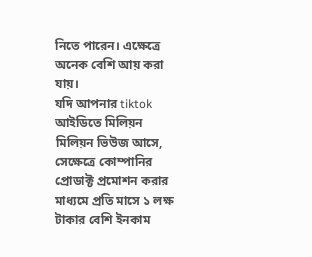নিতে পারেন। এক্ষেত্রে অনেক বেশি আয় করা যায়।
যদি আপনার tiktok আইডিতে মিলিয়ন মিলিয়ন ভিউজ আসে, সেক্ষেত্রে কোম্পানির প্রোডাক্ট প্রমোশন করার মাধ্যমে প্রতি মাসে ১ লক্ষ টাকার বেশি ইনকাম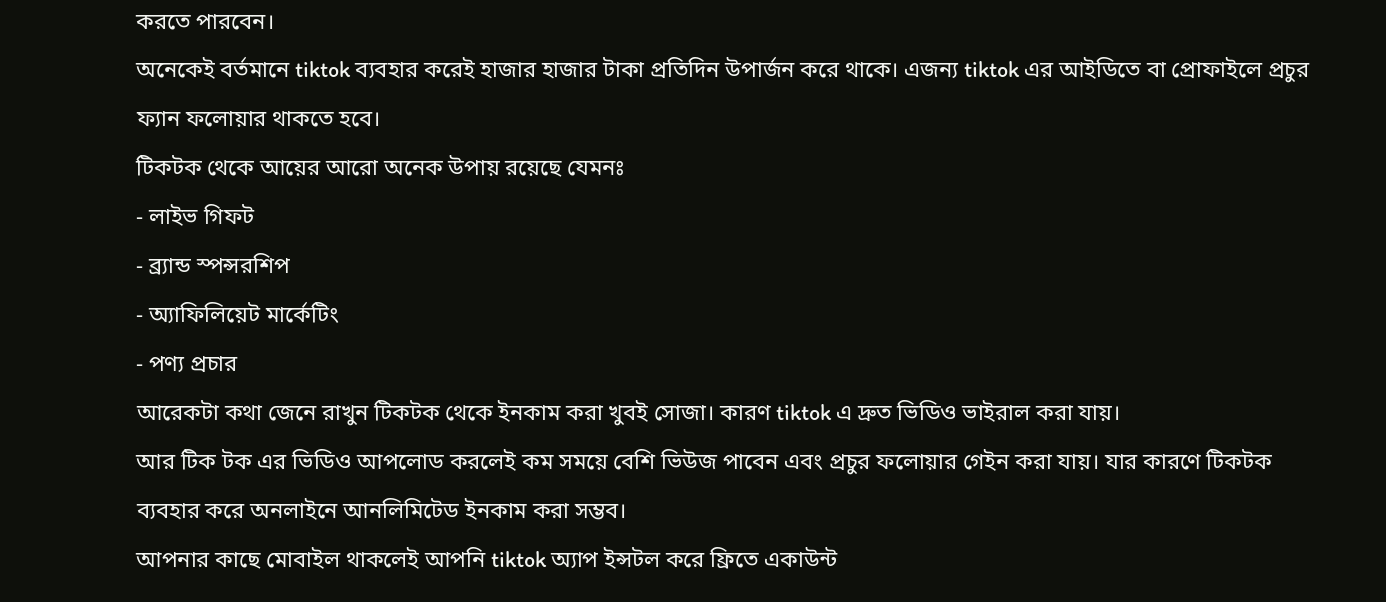করতে পারবেন।
অনেকেই বর্তমানে tiktok ব্যবহার করেই হাজার হাজার টাকা প্রতিদিন উপার্জন করে থাকে। এজন্য tiktok এর আইডিতে বা প্রোফাইলে প্রচুর ফ্যান ফলোয়ার থাকতে হবে।
টিকটক থেকে আয়ের আরো অনেক উপায় রয়েছে যেমনঃ
- লাইভ গিফট
- ব্র্যান্ড স্পন্সরশিপ
- অ্যাফিলিয়েট মার্কেটিং
- পণ্য প্রচার
আরেকটা কথা জেনে রাখুন টিকটক থেকে ইনকাম করা খুবই সোজা। কারণ tiktok এ দ্রুত ভিডিও ভাইরাল করা যায়।
আর টিক টক এর ভিডিও আপলোড করলেই কম সময়ে বেশি ভিউজ পাবেন এবং প্রচুর ফলোয়ার গেইন করা যায়। যার কারণে টিকটক ব্যবহার করে অনলাইনে আনলিমিটেড ইনকাম করা সম্ভব।
আপনার কাছে মোবাইল থাকলেই আপনি tiktok অ্যাপ ইন্সটল করে ফ্রিতে একাউন্ট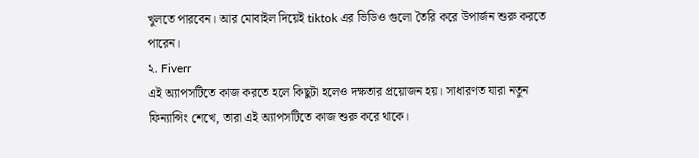খুলতে পারবেন। আর মোবাইল দিয়েই tiktok এর ভিডিও গুলো তৈরি করে উপার্জন শুরু করতে পারেন।
২. Fiverr
এই অ্যাপসটিতে কাজ করতে হলে কিছুটা হলেও দক্ষতার প্রয়োজন হয়। সাধারণত যারা নতুন ফিন্যান্সিং শেখে, তারা এই অ্যাপসটিতে কাজ শুরু করে থাকে।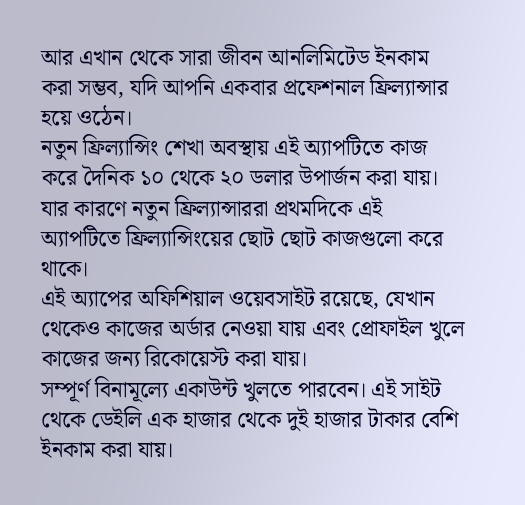আর এখান থেকে সারা জীবন আনলিমিটেড ইনকাম করা সম্ভব, যদি আপনি একবার প্রফেশনাল ফ্রিল্যান্সার হয়ে ওঠেন।
নতুন ফ্রিল্যান্সিং শেখা অবস্থায় এই অ্যাপটিতে কাজ করে দৈনিক ১০ থেকে ২০ ডলার উপার্জন করা যায়। যার কারণে নতুন ফ্রিল্যান্সাররা প্রথমদিকে এই অ্যাপটিতে ফ্রিল্যান্সিংয়ের ছোট ছোট কাজগুলো করে থাকে।
এই অ্যাপের অফিশিয়াল ওয়েবসাইট রয়েছে, যেখান থেকেও কাজের অর্ডার নেওয়া যায় এবং প্রোফাইল খুলে কাজের জন্য রিকোয়েস্ট করা যায়।
সম্পূর্ণ বিনামূল্যে একাউন্ট খুলতে পারবেন। এই সাইট থেকে ডেইলি এক হাজার থেকে দুই হাজার টাকার বেশি ইনকাম করা যায়।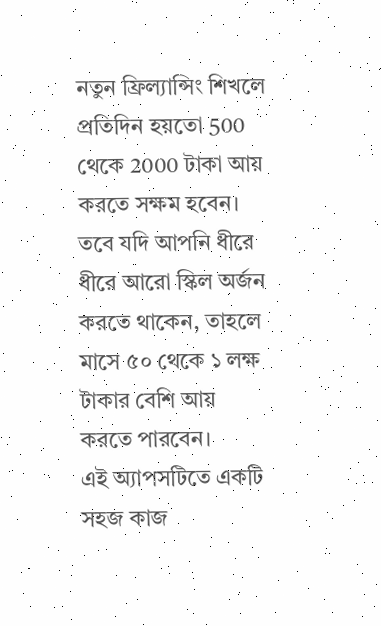নতুন ফ্রিল্যান্সিং শিখলে প্রতিদিন হয়তো 500 থেকে 2000 টাকা আয় করতে সক্ষম হবেন। তবে যদি আপনি ধীরে ধীরে আরো স্কিল অর্জন করতে থাকেন, তাহলে মাসে ৫০ থেকে ১ লক্ষ টাকার বেশি আয় করতে পারবেন।
এই অ্যাপসটিতে একটি সহজ কাজ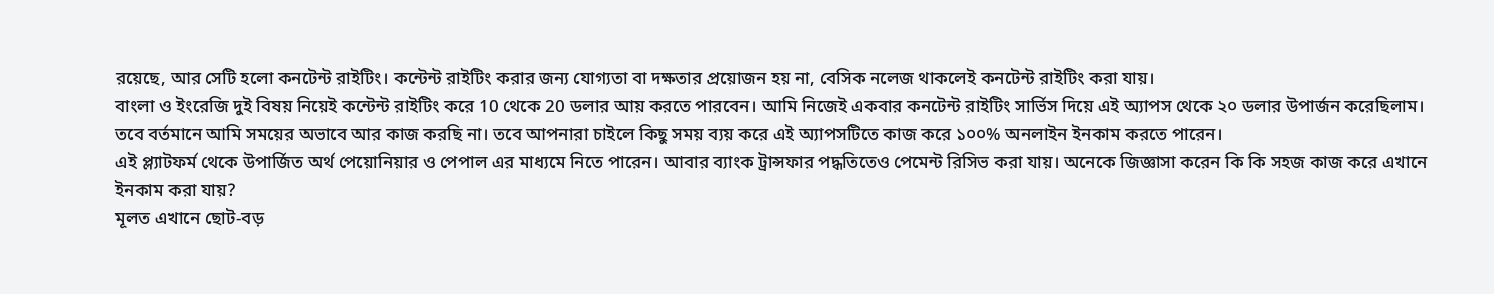রয়েছে, আর সেটি হলো কনটেন্ট রাইটিং। কন্টেন্ট রাইটিং করার জন্য যোগ্যতা বা দক্ষতার প্রয়োজন হয় না, বেসিক নলেজ থাকলেই কনটেন্ট রাইটিং করা যায়।
বাংলা ও ইংরেজি দুই বিষয় নিয়েই কন্টেন্ট রাইটিং করে 10 থেকে 20 ডলার আয় করতে পারবেন। আমি নিজেই একবার কনটেন্ট রাইটিং সার্ভিস দিয়ে এই অ্যাপস থেকে ২০ ডলার উপার্জন করেছিলাম।
তবে বর্তমানে আমি সময়ের অভাবে আর কাজ করছি না। তবে আপনারা চাইলে কিছু সময় ব্যয় করে এই অ্যাপসটিতে কাজ করে ১০০% অনলাইন ইনকাম করতে পারেন।
এই প্ল্যাটফর্ম থেকে উপার্জিত অর্থ পেয়োনিয়ার ও পেপাল এর মাধ্যমে নিতে পারেন। আবার ব্যাংক ট্রান্সফার পদ্ধতিতেও পেমেন্ট রিসিভ করা যায়। অনেকে জিজ্ঞাসা করেন কি কি সহজ কাজ করে এখানে ইনকাম করা যায়?
মূলত এখানে ছোট-বড়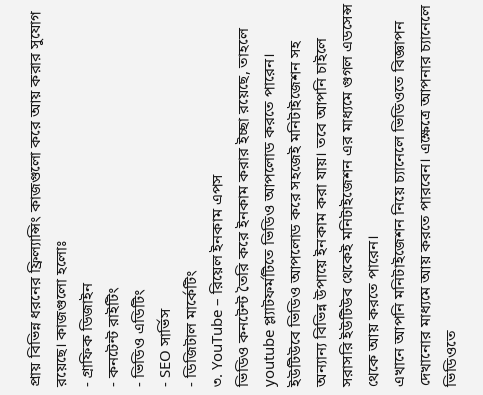প্রায় বিভিন্ন ধরনের ফ্রিল্যান্সিং কাজগুলো করে আয় করার সুযোগ রয়েছে। কাজগুলো হলোঃ
- গ্রাফিক ডিজাইন
- কনটেন্ট রাইটিং
- ভিডিও এডিটিং
- SEO সার্ভিস
- ডিজিটাল মার্কেটিং
৩. YouTube – রিয়েল ইনকাম এপস
ভিডিও কনটেন্ট তৈরি করে ইনকাম করার ইচ্ছা রয়েছে, তাহলে youtube প্ল্যাটফর্মটিতে ভিডিও আপলোড করতে পারেন।
ইউটিউবে ভিডিও আপলোড করে সহজেই মনিটাইজেশন সহ অন্যান্য বিভিন্ন উপায়ে ইনকাম করা যায়। তবে আপনি চাইলে সরাসরি ইউটিউব থেকেই মনিটাইজেশন এর মাধ্যমে গুগল এডসেন্স থেকে আয় করতে পারেন।
এখানে আপনি মনিটাইজেশন নিয়ে চ্যানেলে ভিডিওতে বিজ্ঞাপন দেখানোর মাধ্যমে আয় করতে পারবেন। এক্ষেত্রে আপনার চ্যানেলে ভিডিওতে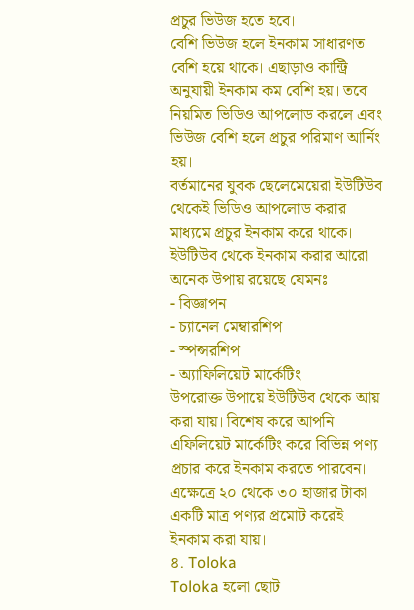প্রচুর ভিউজ হতে হবে।
বেশি ভিউজ হলে ইনকাম সাধারণত বেশি হয়ে থাকে। এছাড়াও কান্ট্রি অনুযায়ী ইনকাম কম বেশি হয়। তবে নিয়মিত ভিডিও আপলোড করলে এবং ভিউজ বেশি হলে প্রচুর পরিমাণ আর্নিং হয়।
বর্তমানের যুবক ছেলেমেয়েরা ইউটিউব থেকেই ভিডিও আপলোড করার মাধ্যমে প্রচুর ইনকাম করে থাকে। ইউটিউব থেকে ইনকাম করার আরো অনেক উপায় রয়েছে যেমনঃ
- বিজ্ঞাপন
- চ্যানেল মেম্বারশিপ
- স্পন্সরশিপ
- অ্যাফিলিয়েট মার্কেটিং
উপরোক্ত উপায়ে ইউটিউব থেকে আয় করা যায়। বিশেষ করে আপনি এফিলিয়েট মার্কেটিং করে বিভিন্ন পণ্য প্রচার করে ইনকাম করতে পারবেন। এক্ষেত্রে ২০ থেকে ৩০ হাজার টাকা একটি মাত্র পণ্যর প্রমোট করেই ইনকাম করা যায়।
৪. Toloka
Toloka হলো ছোট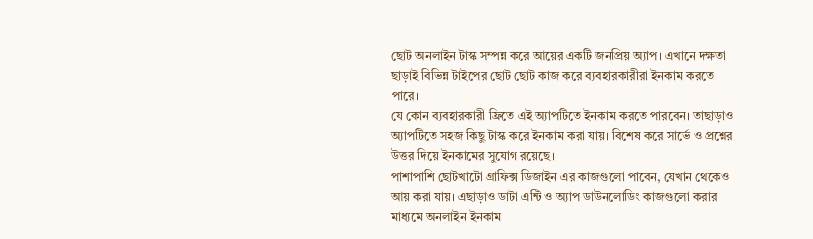ছোট অনলাইন টাস্ক সম্পন্ন করে আয়ের একটি জনপ্রিয় অ্যাপ। এখানে দক্ষতা ছাড়াই বিভিন্ন টাইপের ছোট ছোট কাজ করে ব্যবহারকারীরা ইনকাম করতে পারে।
যে কোন ব্যবহারকারী ফ্রিতে এই অ্যাপটিতে ইনকাম করতে পারবেন। তাছাড়াও অ্যাপটিতে সহজ কিছু টাস্ক করে ইনকাম করা যায়। বিশেষ করে সার্ভে ও প্রশ্নের উত্তর দিয়ে ইনকামের সুযোগ রয়েছে।
পাশাপাশি ছোটখাটো গ্রাফিক্স ডিজাইন এর কাজগুলো পাবেন, যেখান থেকেও আয় করা যায়। এছাড়াও ডাটা এন্টি ও অ্যাপ ডাউনলোডিং কাজগুলো করার মাধ্যমে অনলাইন ইনকাম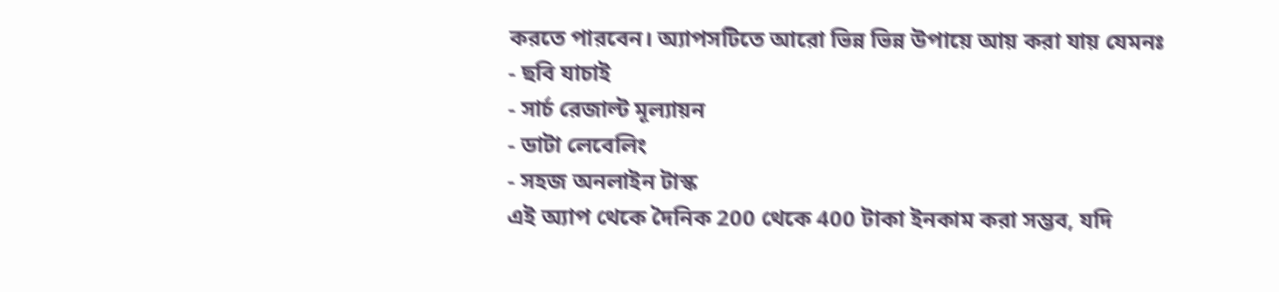করতে পারবেন। অ্যাপসটিতে আরো ভিন্ন ভিন্ন উপায়ে আয় করা যায় যেমনঃ
- ছবি যাচাই
- সার্চ রেজাল্ট মূল্যায়ন
- ডাটা লেবেলিং
- সহজ অনলাইন টাস্ক
এই অ্যাপ থেকে দৈনিক 200 থেকে 400 টাকা ইনকাম করা সম্ভব, যদি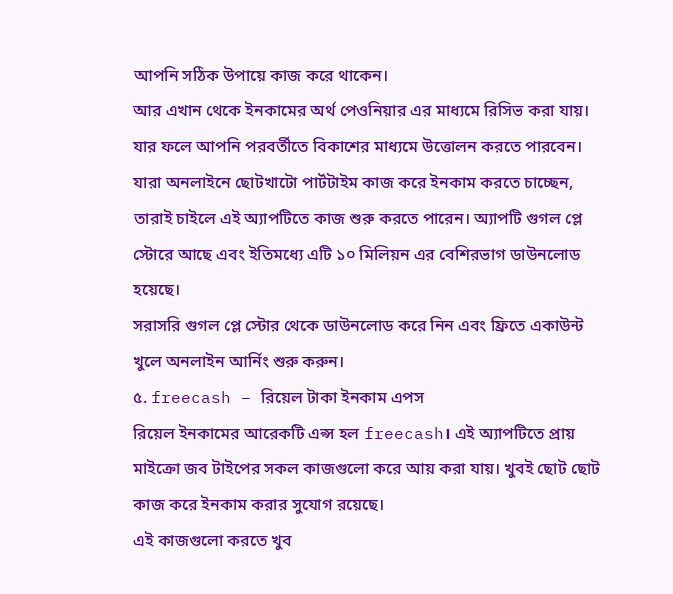আপনি সঠিক উপায়ে কাজ করে থাকেন।
আর এখান থেকে ইনকামের অর্থ পেওনিয়ার এর মাধ্যমে রিসিভ করা যায়। যার ফলে আপনি পরবর্তীতে বিকাশের মাধ্যমে উত্তোলন করতে পারবেন।
যারা অনলাইনে ছোটখাটো পার্টটাইম কাজ করে ইনকাম করতে চাচ্ছেন, তারাই চাইলে এই অ্যাপটিতে কাজ শুরু করতে পারেন। অ্যাপটি গুগল প্লে স্টোরে আছে এবং ইতিমধ্যে এটি ১০ মিলিয়ন এর বেশিরভাগ ডাউনলোড হয়েছে।
সরাসরি গুগল প্লে স্টোর থেকে ডাউনলোড করে নিন এবং ফ্রিতে একাউন্ট খুলে অনলাইন আর্নিং শুরু করুন।
৫. freecash – রিয়েল টাকা ইনকাম এপস
রিয়েল ইনকামের আরেকটি এপ্স হল freecash। এই অ্যাপটিতে প্রায় মাইক্রো জব টাইপের সকল কাজগুলো করে আয় করা যায়। খুবই ছোট ছোট কাজ করে ইনকাম করার সুযোগ রয়েছে।
এই কাজগুলো করতে খুব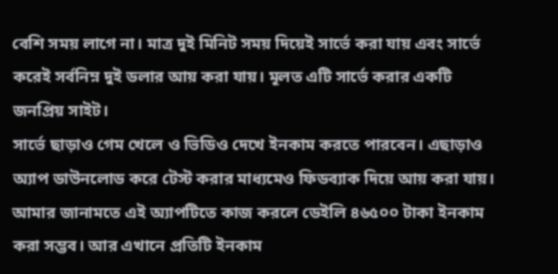বেশি সময় লাগে না। মাত্র দুই মিনিট সময় দিয়েই সার্ভে করা যায় এবং সার্ভে করেই সর্বনিম্ন দুই ডলার আয় করা যায়। মূলত এটি সার্ভে করার একটি জনপ্রিয় সাইট।
সার্ভে ছাড়াও গেম খেলে ও ভিডিও দেখে ইনকাম করতে পারবেন। এছাড়াও অ্যাপ ডাউনলোড করে টেস্ট করার মাধ্যমেও ফিডব্যাক দিয়ে আয় করা যায়।
আমার জানামতে এই অ্যাপটিতে কাজ করলে ডেইলি ৪৬৫০০ টাকা ইনকাম করা সম্ভব। আর এখানে প্রতিটি ইনকাম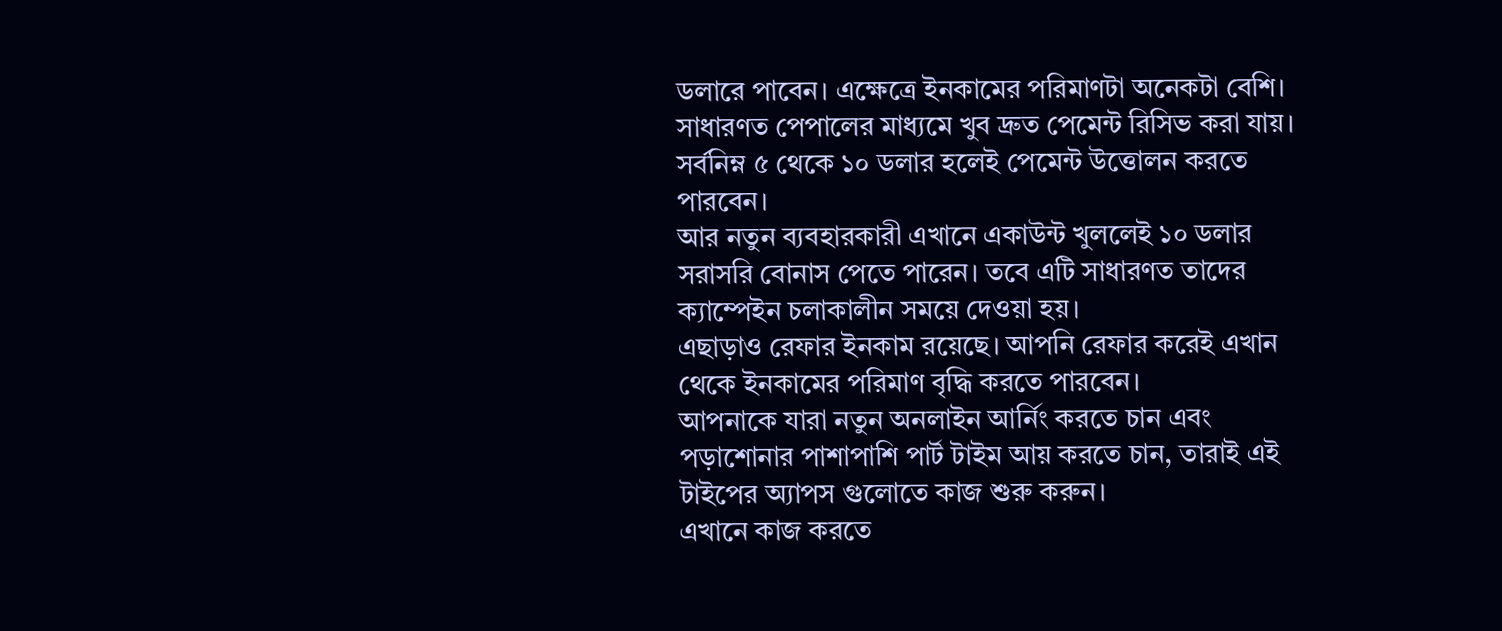ডলারে পাবেন। এক্ষেত্রে ইনকামের পরিমাণটা অনেকটা বেশি।
সাধারণত পেপালের মাধ্যমে খুব দ্রুত পেমেন্ট রিসিভ করা যায়। সর্বনিম্ন ৫ থেকে ১০ ডলার হলেই পেমেন্ট উত্তোলন করতে পারবেন।
আর নতুন ব্যবহারকারী এখানে একাউন্ট খুললেই ১০ ডলার সরাসরি বোনাস পেতে পারেন। তবে এটি সাধারণত তাদের ক্যাম্পেইন চলাকালীন সময়ে দেওয়া হয়।
এছাড়াও রেফার ইনকাম রয়েছে। আপনি রেফার করেই এখান থেকে ইনকামের পরিমাণ বৃদ্ধি করতে পারবেন।
আপনাকে যারা নতুন অনলাইন আর্নিং করতে চান এবং পড়াশোনার পাশাপাশি পার্ট টাইম আয় করতে চান, তারাই এই টাইপের অ্যাপস গুলোতে কাজ শুরু করুন।
এখানে কাজ করতে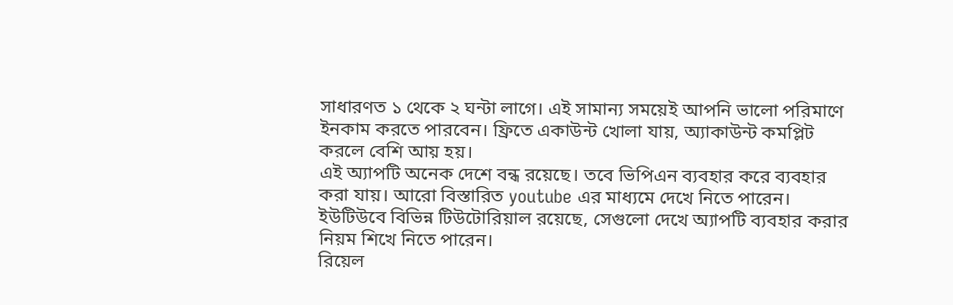সাধারণত ১ থেকে ২ ঘন্টা লাগে। এই সামান্য সময়েই আপনি ভালো পরিমাণে ইনকাম করতে পারবেন। ফ্রিতে একাউন্ট খোলা যায়, অ্যাকাউন্ট কমপ্লিট করলে বেশি আয় হয়।
এই অ্যাপটি অনেক দেশে বন্ধ রয়েছে। তবে ভিপিএন ব্যবহার করে ব্যবহার করা যায়। আরো বিস্তারিত youtube এর মাধ্যমে দেখে নিতে পারেন।
ইউটিউবে বিভিন্ন টিউটোরিয়াল রয়েছে, সেগুলো দেখে অ্যাপটি ব্যবহার করার নিয়ম শিখে নিতে পারেন।
রিয়েল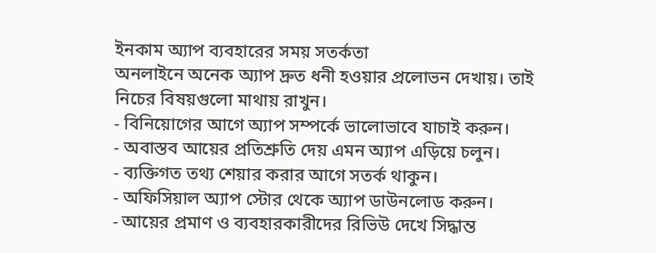ইনকাম অ্যাপ ব্যবহারের সময় সতর্কতা
অনলাইনে অনেক অ্যাপ দ্রুত ধনী হওয়ার প্রলোভন দেখায়। তাই নিচের বিষয়গুলো মাথায় রাখুন।
- বিনিয়োগের আগে অ্যাপ সম্পর্কে ভালোভাবে যাচাই করুন।
- অবাস্তব আয়ের প্রতিশ্রুতি দেয় এমন অ্যাপ এড়িয়ে চলুন।
- ব্যক্তিগত তথ্য শেয়ার করার আগে সতর্ক থাকুন।
- অফিসিয়াল অ্যাপ স্টোর থেকে অ্যাপ ডাউনলোড করুন।
- আয়ের প্রমাণ ও ব্যবহারকারীদের রিভিউ দেখে সিদ্ধান্ত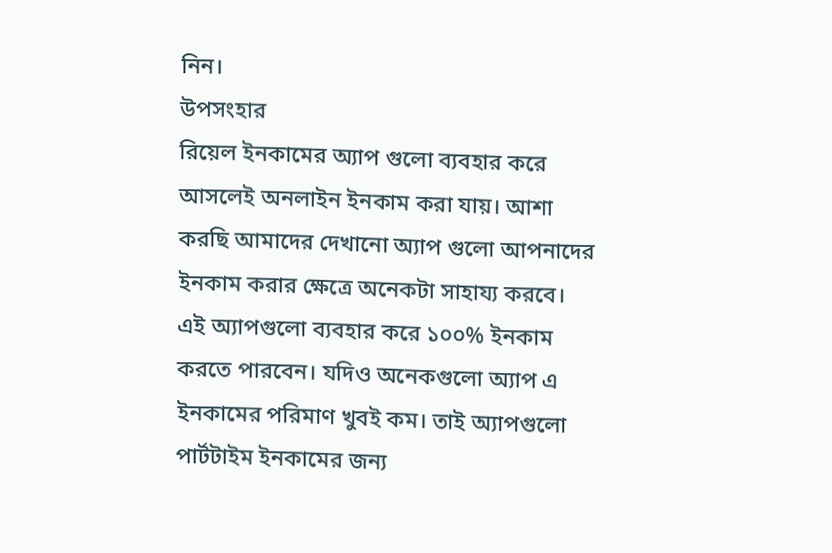নিন।
উপসংহার
রিয়েল ইনকামের অ্যাপ গুলো ব্যবহার করে আসলেই অনলাইন ইনকাম করা যায়। আশা করছি আমাদের দেখানো অ্যাপ গুলো আপনাদের ইনকাম করার ক্ষেত্রে অনেকটা সাহায্য করবে।
এই অ্যাপগুলো ব্যবহার করে ১০০% ইনকাম করতে পারবেন। যদিও অনেকগুলো অ্যাপ এ ইনকামের পরিমাণ খুবই কম। তাই অ্যাপগুলো পার্টটাইম ইনকামের জন্য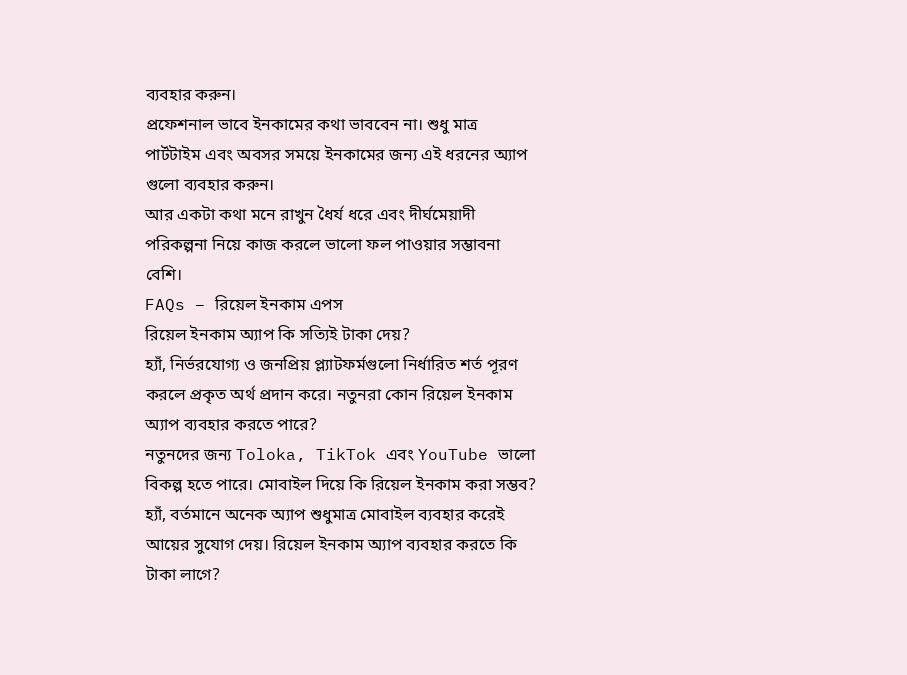ব্যবহার করুন।
প্রফেশনাল ভাবে ইনকামের কথা ভাববেন না। শুধু মাত্র পার্টটাইম এবং অবসর সময়ে ইনকামের জন্য এই ধরনের অ্যাপ গুলো ব্যবহার করুন।
আর একটা কথা মনে রাখুন ধৈর্য ধরে এবং দীর্ঘমেয়াদী পরিকল্পনা নিয়ে কাজ করলে ভালো ফল পাওয়ার সম্ভাবনা বেশি।
FAQs – রিয়েল ইনকাম এপস
রিয়েল ইনকাম অ্যাপ কি সত্যিই টাকা দেয়?
হ্যাঁ, নির্ভরযোগ্য ও জনপ্রিয় প্ল্যাটফর্মগুলো নির্ধারিত শর্ত পূরণ করলে প্রকৃত অর্থ প্রদান করে। নতুনরা কোন রিয়েল ইনকাম অ্যাপ ব্যবহার করতে পারে?
নতুনদের জন্য Toloka, TikTok এবং YouTube ভালো বিকল্প হতে পারে। মোবাইল দিয়ে কি রিয়েল ইনকাম করা সম্ভব?
হ্যাঁ, বর্তমানে অনেক অ্যাপ শুধুমাত্র মোবাইল ব্যবহার করেই আয়ের সুযোগ দেয়। রিয়েল ইনকাম অ্যাপ ব্যবহার করতে কি টাকা লাগে?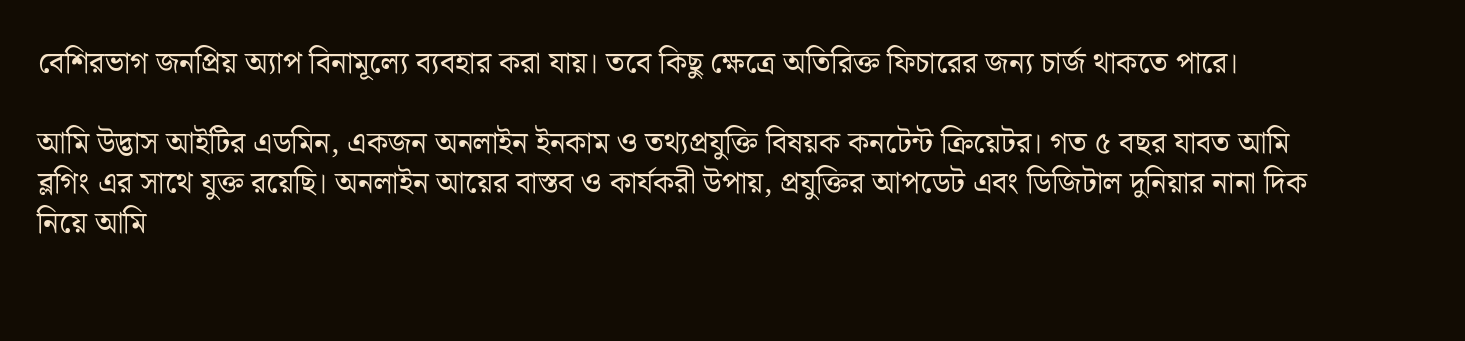বেশিরভাগ জনপ্রিয় অ্যাপ বিনামূল্যে ব্যবহার করা যায়। তবে কিছু ক্ষেত্রে অতিরিক্ত ফিচারের জন্য চার্জ থাকতে পারে।

আমি উদ্ভাস আইটির এডমিন, একজন অনলাইন ইনকাম ও তথ্যপ্রযুক্তি বিষয়ক কনটেন্ট ক্রিয়েটর। গত ৫ বছর যাবত আমি ব্লগিং এর সাথে যুক্ত রয়েছি। অনলাইন আয়ের বাস্তব ও কার্যকরী উপায়, প্রযুক্তির আপডেট এবং ডিজিটাল দুনিয়ার নানা দিক নিয়ে আমি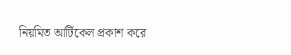নিয়মিত আর্টিকেল প্রকাশ করে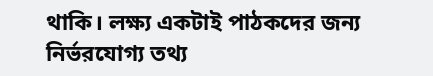থাকি। লক্ষ্য একটাই পাঠকদের জন্য নির্ভরযোগ্য তথ্য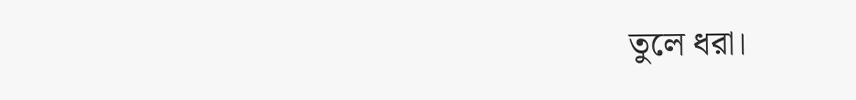তুলে ধরা।